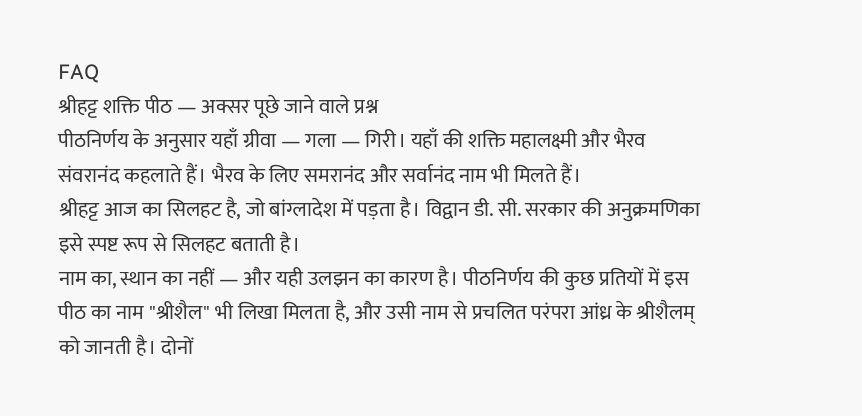FAQ
श्रीहट्ट शक्ति पीठ — अक्सर पूछे जाने वाले प्रश्न
पीठनिर्णय के अनुसार यहाँ ग्रीवा — गला — गिरी। यहाँ की शक्ति महालक्ष्मी और भैरव संवरानंद कहलाते हैं। भैरव के लिए समरानंद और सर्वानंद नाम भी मिलते हैं।
श्रीहट्ट आज का सिलहट है, जो बांग्लादेश में पड़ता है। विद्वान डी. सी. सरकार की अनुक्रमणिका इसे स्पष्ट रूप से सिलहट बताती है।
नाम का, स्थान का नहीं — और यही उलझन का कारण है। पीठनिर्णय की कुछ प्रतियों में इस पीठ का नाम "श्रीशैल" भी लिखा मिलता है, और उसी नाम से प्रचलित परंपरा आंध्र के श्रीशैलम् को जानती है। दोनों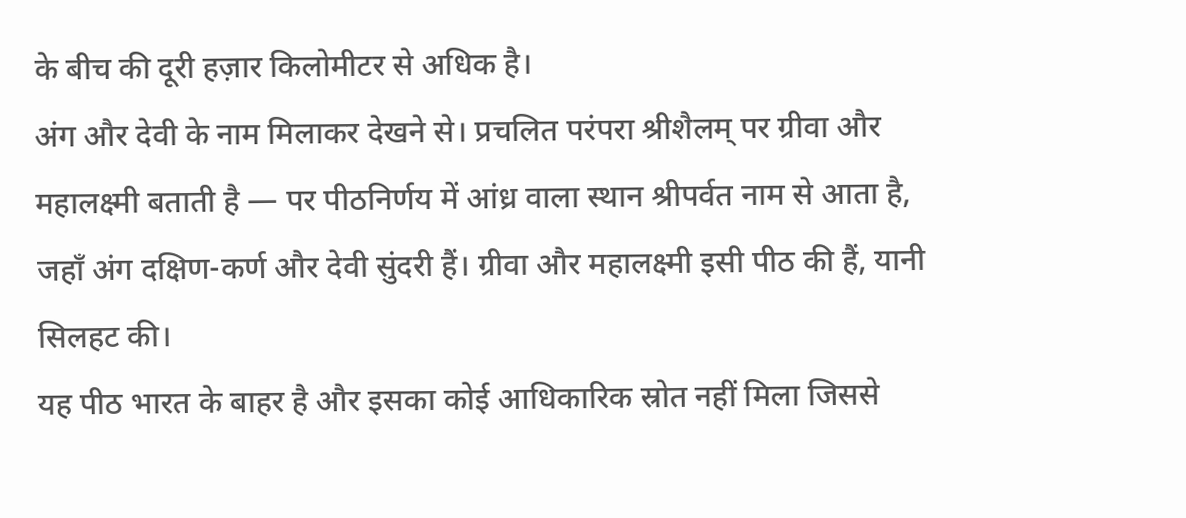के बीच की दूरी हज़ार किलोमीटर से अधिक है।
अंग और देवी के नाम मिलाकर देखने से। प्रचलित परंपरा श्रीशैलम् पर ग्रीवा और महालक्ष्मी बताती है — पर पीठनिर्णय में आंध्र वाला स्थान श्रीपर्वत नाम से आता है, जहाँ अंग दक्षिण-कर्ण और देवी सुंदरी हैं। ग्रीवा और महालक्ष्मी इसी पीठ की हैं, यानी सिलहट की।
यह पीठ भारत के बाहर है और इसका कोई आधिकारिक स्रोत नहीं मिला जिससे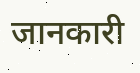जानकारी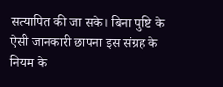सत्यापित की जा सके। बिना पुष्टि के ऐसी जानकारी छापना इस संग्रह के नियम के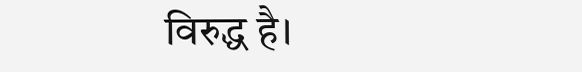विरुद्ध है।